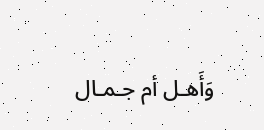وَأَهـل أم جـمـال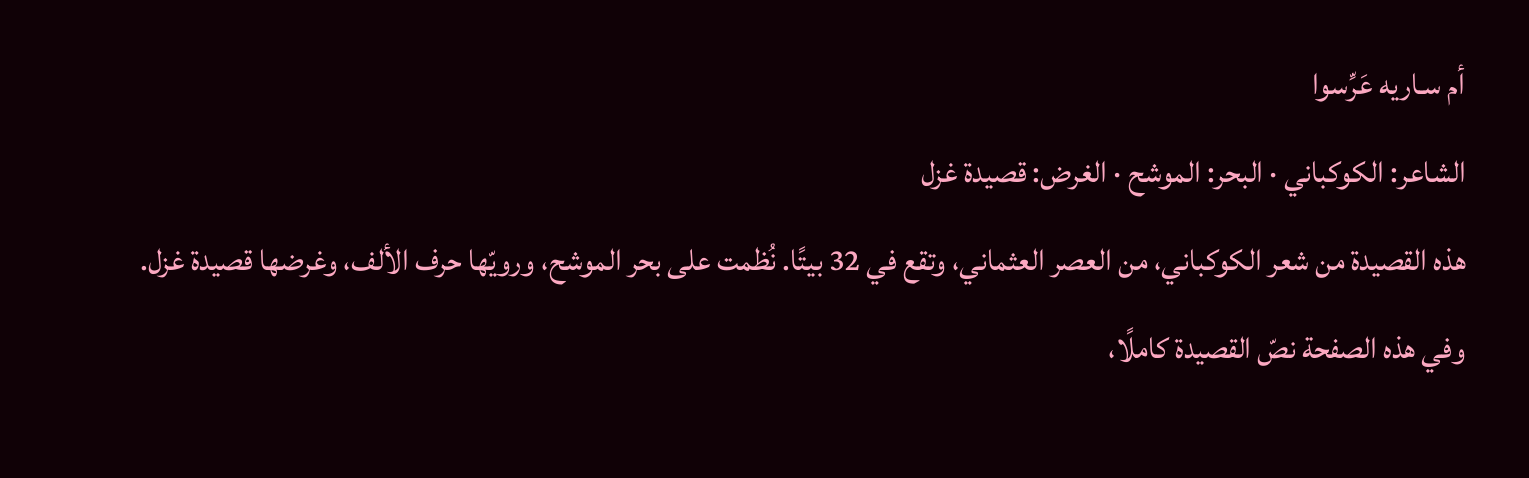أم سـاريه عَرِّسوا
الشاعر: الكوكباني · البحر: الموشح · الغرض: قصيدة غزل
هذه القصيدة من شعر الكوكباني، من العصر العثماني، وتقع في 32 بيتًا. نُظمت على بحر الموشح، ورويّها حرف الألف، وغرضها قصيدة غزل.
وفي هذه الصفحة نصّ القصيدة كاملًا،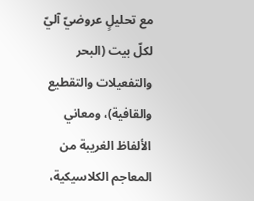مع تحليلٍ عروضيّ آليّ لكلّ بيت (البحر والتفعيلات والتقطيع والقافية)، ومعاني الألفاظ الغريبة من المعاجم الكلاسيكية،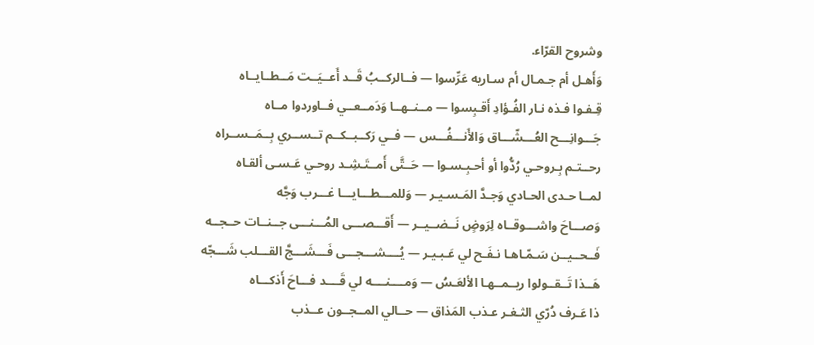وشروح القرّاء.
وَأَهـل أم جـمـال أم سـاريه عَرِّسوا — فــالركــبُ قَــد أَعــيَــت مَــطــايــاه
قِـفـوا فـذه نـار الفُـؤادِ أَقـبِسوا — مــنــهــا وَدَمــعــي فــاوردوا مــاه
جَـــوانِـــح العُـــشّـــاق وَالأَنـــفُـــس — فــي رَكــبــكــم تــســري بِــمَــســراه
رحــتـم بِـروحـي رُدُّوا أو أحـبِـسـوا — حَــتَّى أَمــتَـشِـد روحـي عَـسـى ألقـاه
لمــا حـدى الحـادي وَجـدَّ المَـسـيـر — وَللمـــطـــايـــا غـــرب وَجَّه
وَصـــاحَ واشـــوقــاه لِرَوضٍ نَــضــيــر — أَقـــصـــى المُـــنـــى جــنــات حــجــه
فَــحــيــن سَـمّـاهـا نـفَـح لي عَـبـيـر — يُــــشـــجـــى فَـــشَـــجَّ القـــلب شَـــجّه
هَــذا تَــقــولوا ريــمــهـا الألعَـسُ — وَمــــنــــه لي قَــــد فـــاحَ أَذكـــاه
ذا عَـرف دُرّي الثـغـر عـذب المَذاق — حــالي المــجــون عــذب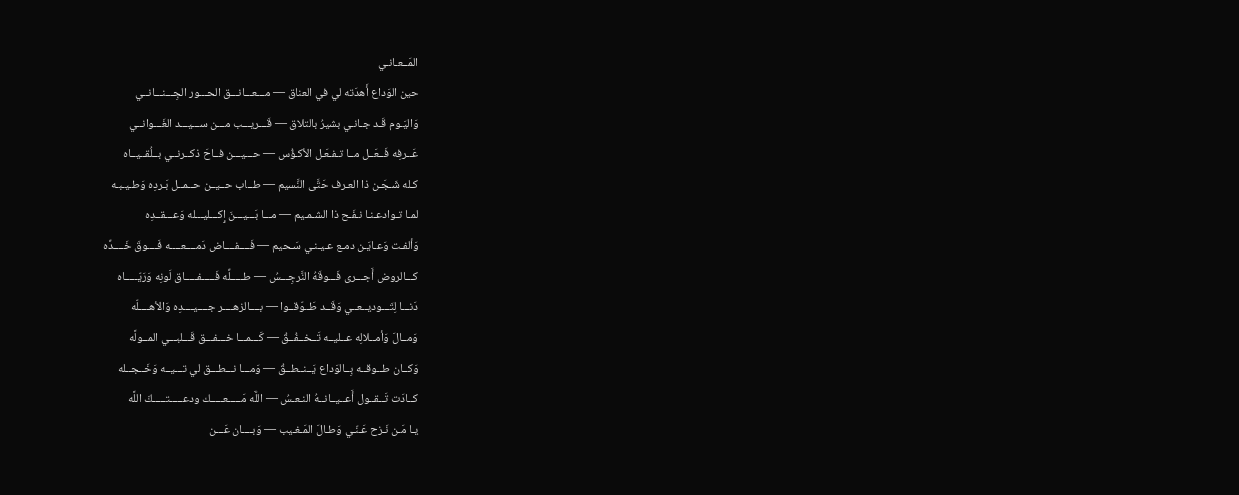المَــعـانـي
حين الوَداع أَهدَته لي في العناق — مـــعـــانـــق الحـــور الجِـــنـــانــي
وَاليَـوم قَـد جـانـي بشيرُ بالتلاق — قَـــريـــب مـــن ســـيـــد الغَـــوانــي
عَــرفِه فَــعَــل مــا تـفـعَـل الأكـؤُس — حـــيـــن فــاحَ ذكــرنــي بــلُقــيــاه
كـله شَـجَـن ذا العـرف حَتَّى النَّسيم — طــاب حــيــن حــمــل بَـردِه وَطـيـبـه
لمـا تـوادعـنـا نـفَـح ذا الشـمـيم — مـــا بَـــيـــنَ إِكـــليـــله وَعـــقــدِه
وَألفـت وَعـايَـن دمـع عـيـنـي سَـحيم — فَــــفــــاض دَمــــعــــه فَــــوقَ خَــــدِّه
كـــالروض أَجـــرى فَـــوقَهُ النَّرجِـــسُ — طـــــلِّه فَـــــفـــــاق لَونِه وَرَيّـــــاه
دَنـــا لِتَـــوديــعــي وَقَــد طَــوّقــوا — بــــالزهــــر جــــيــــدِه وَالأهــــلّه
وَمــالَ وَأمــلالِه عــليــه تَــخــفُــقُ — كَـــمـــا خـــفـــق قَـــلبـــي المــولَّه
وَكــان طــوقــه بِــالوَداع يَــنــطــقُ — وَمـــا نـــطـــق لي تـــيــه وَخَــجــله
كــادَت تَــقــول أَعــيــانــهُ النـعـسُ — اللَّه مَـــــعـــــك ودعـــــتـــــكَ اللَّه
يـا مَـن نَـزح عَـنّـي وَطـالَ المَـغـيب — وَبــــان عَـــن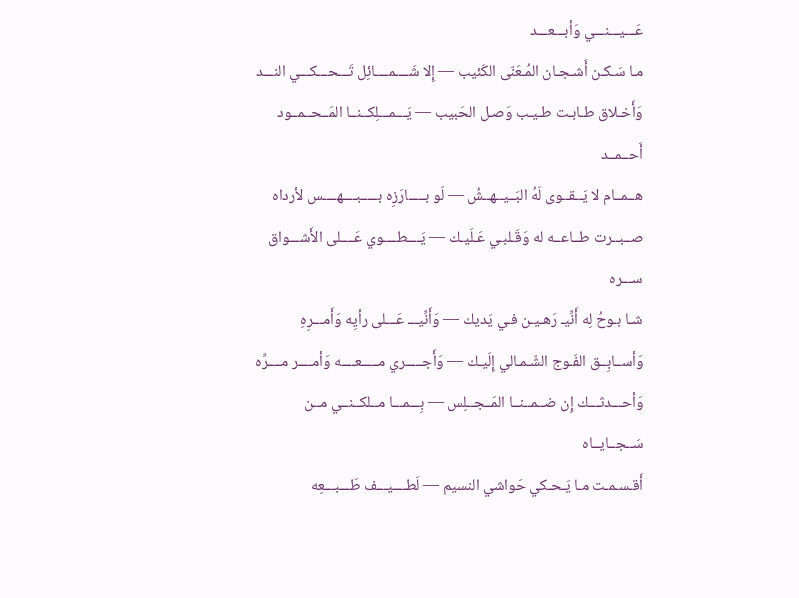عَـــيـــنـــي وَأبـــعـــد
مـا سَـكـن أَشـجـان المُـعَنّى الكَئيب — إِلا شَــــمــــائِل تَـــحـــكـــي النـــد
وَأَخـلاق طـابـت طـيـب وَصـل الحَبيب — يَـــمـــلِكــنــا المَــحــمــود أَحــمــد
هــمــام لا يَــقــوى لَهُ البَــيــهــشُ — لَو بـــــارَزِه بـــــبــــهــــس لأرداه
صــبــرت طــاعــه له وَقَـلبـي عَـلَيـك — يَــــطــــوي عَــــلى الأَشـــواق ســـره
شـا بـوحُ لِه أَنِّيـ رَهـيـن فـي يَديك — وَأَنِّيـــ عَـــلى رأيِه وَأَمـــرِهِ
وَأســابِــق الفَـوج الشّـمـالي إِلَيـك — وَأَجـــــري مـــــعــــه وَأمــــر مــــرِّه
وَأحـــدثـــك إِن ضــمــنــا المَــجــلِس — بِـــمـــا مــلكــنــي مــن سَــجــايــاه
أَقـسـمـت مـا يَـحـكي حَواشي النسيم — لَطــــيـــف طَـــبـــعِه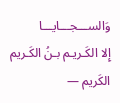وَالســـجـــايـــا
إِلا الكَـريـم بـنُ الكَـريم الكَريم —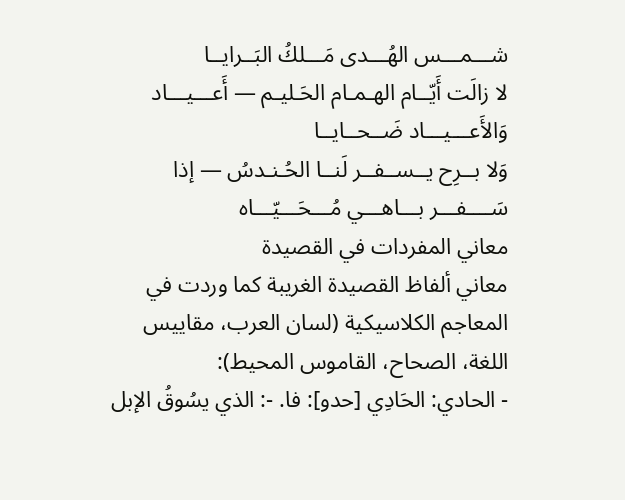شـــمـــس الهُـــدى مَـــلكُ البَــرايــا
لا زالَت أَيّــام الهـمـام الحَـليـم — أَعـــيـــاد وَالأَعـــيـــاد ضَــحــايــا
وَلا بــرِح يــســفــر لَنــا الحُـنـدسُ — إذا سَــــفـــر بـــاهـــي مُـــحَـــيّـــاه
معاني المفردات في القصيدة
معاني ألفاظ القصيدة الغريبة كما وردت في المعاجم الكلاسيكية (لسان العرب، مقاييس اللغة، الصحاح، القاموس المحيط):
- الحادي: الحَادِي [حدو]: فا. -: الذي يسُوقُ الإبل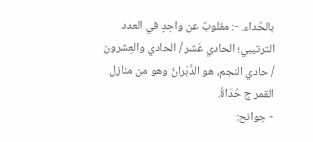بالحُداء. -: مقلوبٌ عن واحِدٍ في العدد الترتيبي؛ الحادي عَشر / الحادي والعِشرون / حادي النجم، هو الدَّبَرانُ وهو من منازل القمر ج حُدَاةُ.
- جوانح: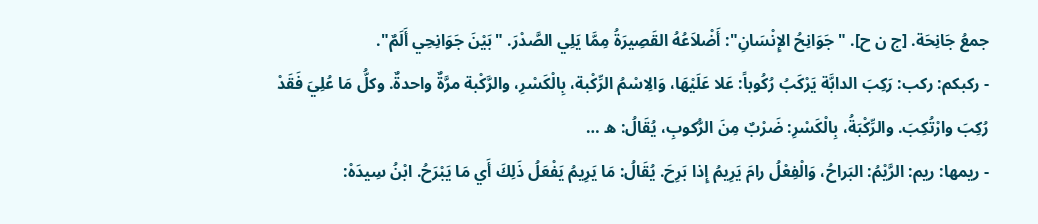جمعُ جَانِحَة. [ج ن ح]. "جَوَانِحُ الإِنْسَانِ": أَضْلاَعُهُ القَصِيرَةُ مِمَّا يَلِي الصَّدْرَ. "بَيْنَ جَوَانِحِي أَلَمٌ".
- ركبكم: ركب: رَكِبَ الدابَّة يَرْكَبُ رُكُوباً: عَلا عَلَيْهَا، وَالِاسْمُ الرِّكْبة، بِالْكَسْرِ، والرَّكْبة مرَّةٌ واحدةٌ. وكلُّ مَا عُلِيَ فَقَدْ رُكِبَ وارْتُكِبَ. والرِّكْبَةُ، بِالْكَسْرِ: ضَرْبٌ مِنَ الرُّكوبِ، يُقَالُ: ه …
- ريمها: ريم: الرَّيْمُ: البَراحُ، وَالْفِعْلُ رامَ يَرِيمُ إِذا بَرِحَ. يُقَالُ: مَا يَرِيمُ يَفْعَلُ ذَلِكَ أَي مَا يَبْرَحُ. ابْنُ سِيدَهْ: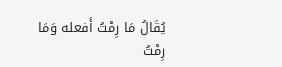يُقَالُ مَا رِمْتُ أَفعله وَمَا رِمْتُ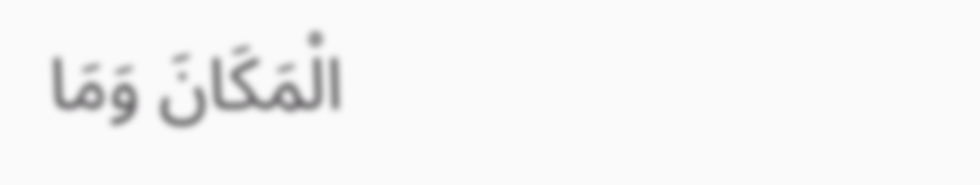الْمَكَانَ وَمَا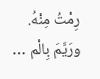رِمْتُ مِنْهُ. ورَيَّمَ بِالْم …